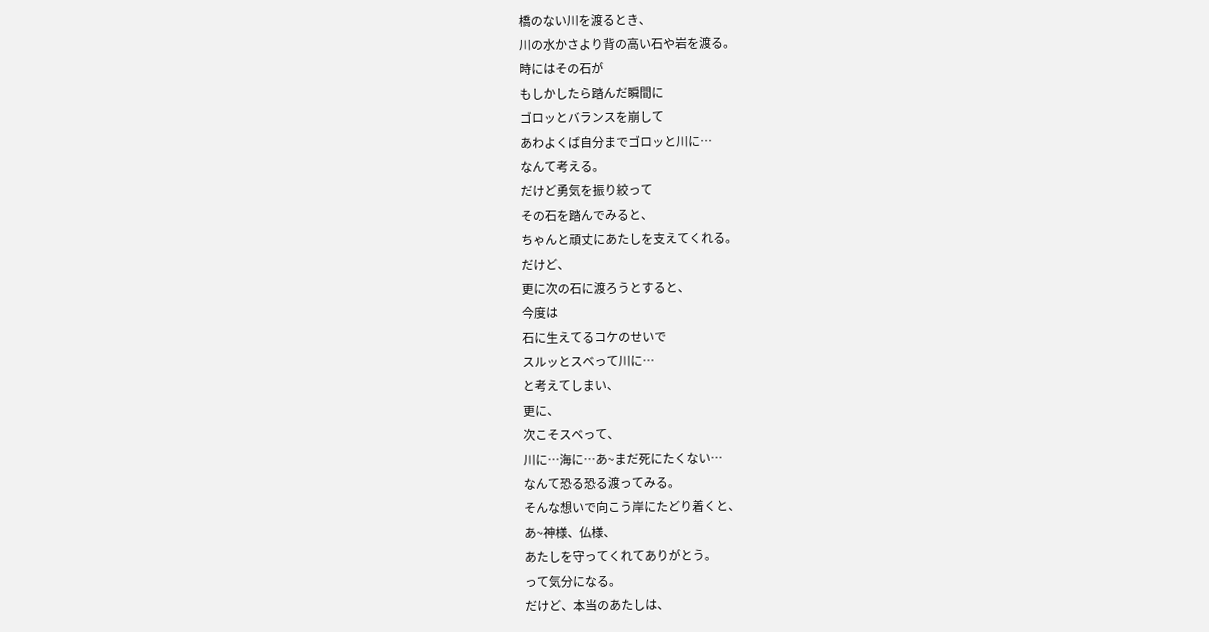橋のない川を渡るとき、
川の水かさより背の高い石や岩を渡る。
時にはその石が
もしかしたら踏んだ瞬間に
ゴロッとバランスを崩して
あわよくば自分までゴロッと川に…
なんて考える。
だけど勇気を振り絞って
その石を踏んでみると、
ちゃんと頑丈にあたしを支えてくれる。
だけど、
更に次の石に渡ろうとすると、
今度は
石に生えてるコケのせいで
スルッとスベって川に…
と考えてしまい、
更に、
次こそスベって、
川に…海に…あ~まだ死にたくない…
なんて恐る恐る渡ってみる。
そんな想いで向こう岸にたどり着くと、
あ~神様、仏様、
あたしを守ってくれてありがとう。
って気分になる。
だけど、本当のあたしは、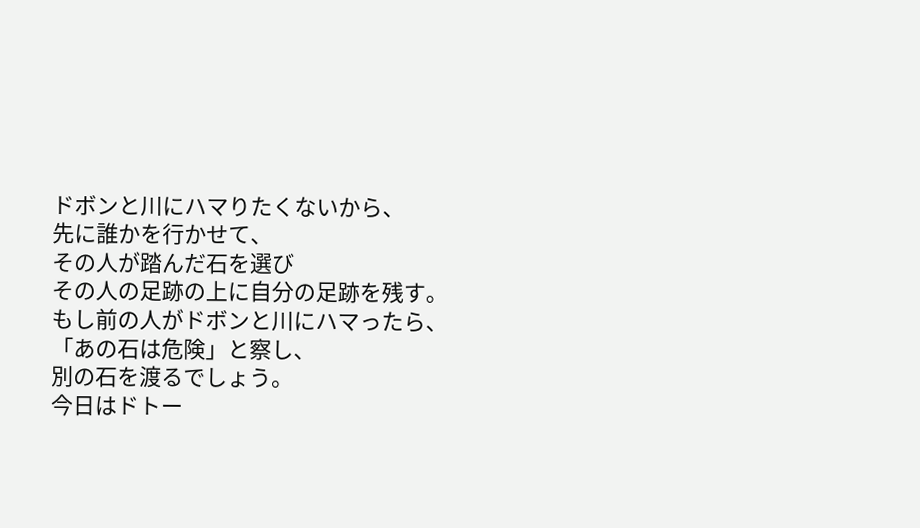ドボンと川にハマりたくないから、
先に誰かを行かせて、
その人が踏んだ石を選び
その人の足跡の上に自分の足跡を残す。
もし前の人がドボンと川にハマったら、
「あの石は危険」と察し、
別の石を渡るでしょう。
今日はドトー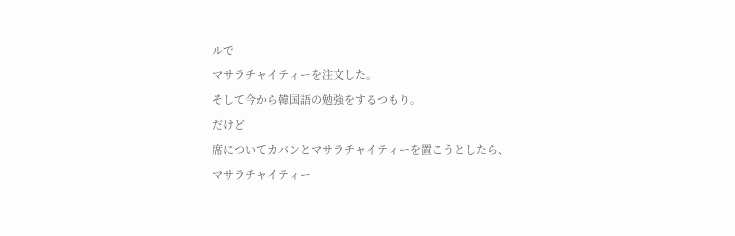ルで
マサラチャイティーを注文した。
そして今から韓国語の勉強をするつもり。
だけど
席についてカバンとマサラチャイティーを置こうとしたら、
マサラチャイティー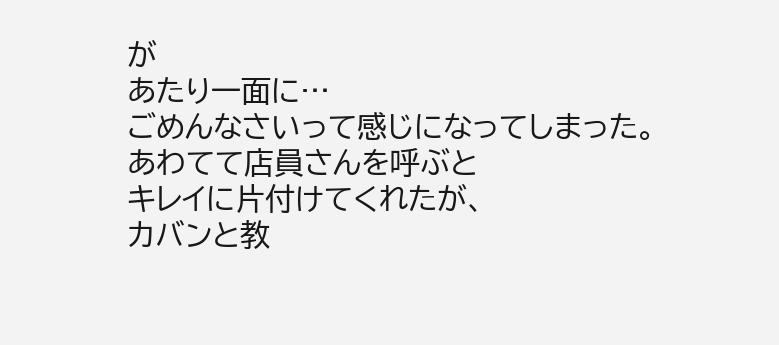が
あたり一面に…
ごめんなさいって感じになってしまった。
あわてて店員さんを呼ぶと
キレイに片付けてくれたが、
カバンと教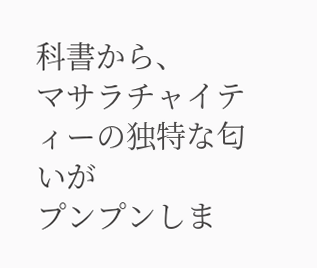科書から、
マサラチャイティーの独特な匂いが
プンプンしま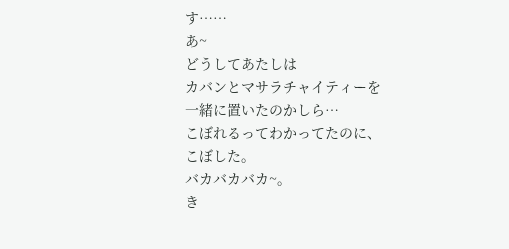す……
あ~
どうしてあたしは
カバンとマサラチャイティーを
一緒に置いたのかしら…
こぼれるってわかってたのに、
こぼした。
バカバカバカ~。
き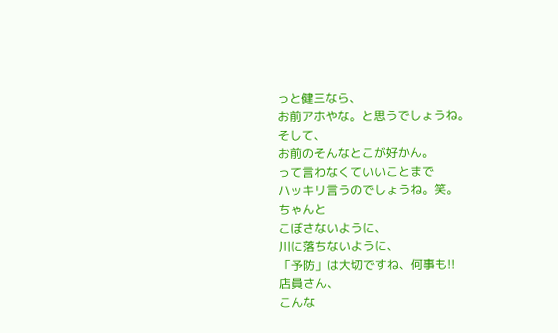っと健三なら、
お前アホやな。と思うでしょうね。
そして、
お前のそんなとこが好かん。
って言わなくていいことまで
ハッキリ言うのでしょうね。笑。
ちゃんと
こぼさないように、
川に落ちないように、
「予防」は大切ですね、何事も!!
店員さん、
こんな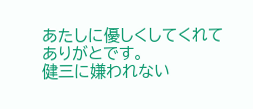あたしに優しくしてくれて
ありがとです。
健三に嫌われない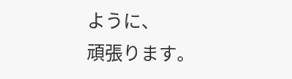ように、
頑張ります。